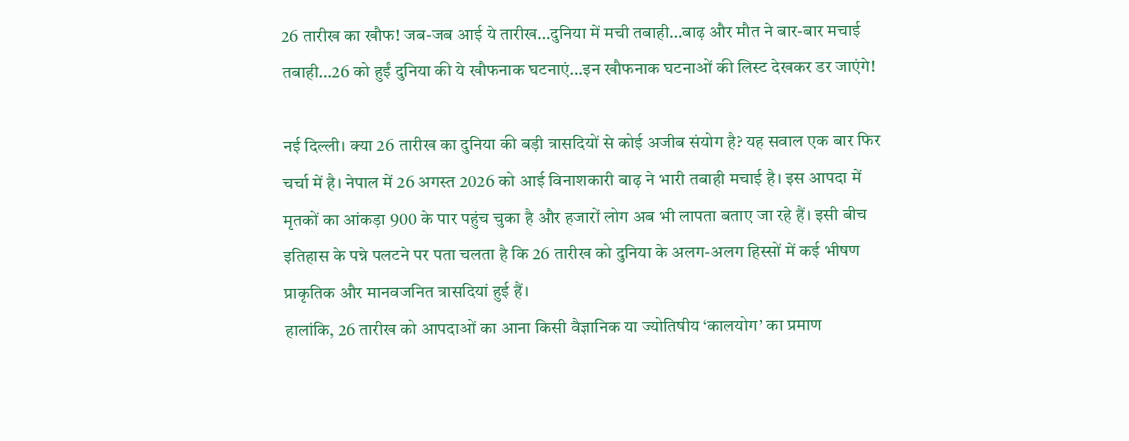26 तारीख का खौफ! जब-जब आई ये तारीख…दुनिया में मची तबाही…बाढ़ और मौत ने बार-बार मचाई तबाही…26 को हुईं दुनिया की ये खौफनाक घटनाएं…इन खौफनाक घटनाओं की लिस्ट देखकर डर जाएंगे!

नई दिल्ली। क्या 26 तारीख का दुनिया की बड़ी त्रासदियों से कोई अजीब संयोग है? यह सवाल एक बार फिर चर्चा में है। नेपाल में 26 अगस्त 2026 को आई विनाशकारी बाढ़ ने भारी तबाही मचाई है। इस आपदा में मृतकों का आंकड़ा 900 के पार पहुंच चुका है और हजारों लोग अब भी लापता बताए जा रहे हैं। इसी बीच इतिहास के पन्ने पलटने पर पता चलता है कि 26 तारीख को दुनिया के अलग-अलग हिस्सों में कई भीषण प्राकृतिक और मानवजनित त्रासदियां हुई हैं।
हालांकि, 26 तारीख को आपदाओं का आना किसी वैज्ञानिक या ज्योतिषीय ‘कालयोग’ का प्रमाण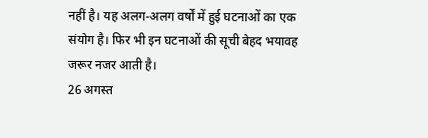नहीं है। यह अलग-अलग वर्षों में हुई घटनाओं का एक संयोग है। फिर भी इन घटनाओं की सूची बेहद भयावह जरूर नजर आती है।
26 अगस्त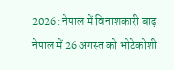2026: नेपाल में विनाशकारी बाढ़
नेपाल में 26 अगस्त को भोटेकोशी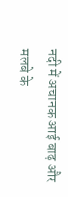नदी में अचानक आई बाढ़ और मलबे के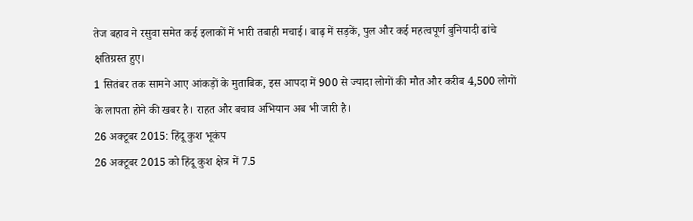तेज बहाव ने रसुवा समेत कई इलाकों में भारी तबाही मचाई। बाढ़ में सड़कें, पुल और कई महत्वपूर्ण बुनियादी ढांचे क्षतिग्रस्त हुए।
1 सितंबर तक सामने आए आंकड़ों के मुताबिक, इस आपदा में 900 से ज्यादा लोगों की मौत और करीब 4,500 लोगों के लापता होने की खबर है। राहत और बचाव अभियान अब भी जारी है।
26 अक्टूबर 2015: हिंदू कुश भूकंप
26 अक्टूबर 2015 को हिंदू कुश क्षेत्र में 7.5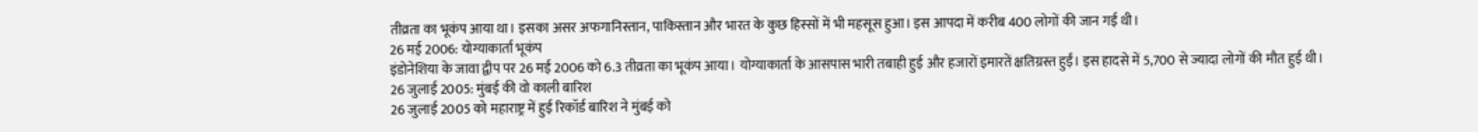तीव्रता का भूकंप आया था। इसका असर अफगानिस्तान, पाकिस्तान और भारत के कुछ हिस्सों में भी महसूस हुआ। इस आपदा में करीब 400 लोगों की जान गई थी।
26 मई 2006: योग्याकार्ता भूकंप
इंडोनेशिया के जावा द्वीप पर 26 मई 2006 को 6.3 तीव्रता का भूकंप आया। योग्याकार्ता के आसपास भारी तबाही हुई और हजारों इमारतें क्षतिग्रस्त हुईं। इस हादसे में 5,700 से ज्यादा लोगों की मौत हुई थी।
26 जुलाई 2005: मुंबई की वो काली बारिश
26 जुलाई 2005 को महाराष्ट्र में हुई रिकॉर्ड बारिश ने मुंबई को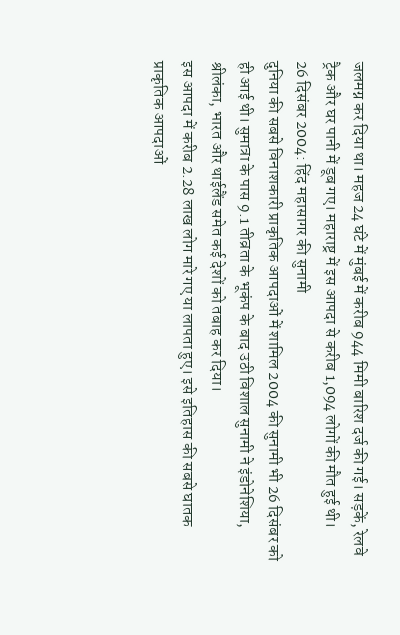जलमग्न कर दिया था। महज 24 घंटे में मुंबई में करीब 944 मिमी बारिश दर्ज की गई। सड़कें, रेलवे ट्रैक और घर पानी में डूब गए। महाराष्ट्र में इस आपदा से करीब 1,094 लोगों की मौत हुई थी।
26 दिसंबर 2004: हिंद महासागर की सुनामी
दुनिया की सबसे विनाशकारी प्राकृतिक आपदाओं में शामिल 2004 की सुनामी भी 26 दिसंबर को ही आई थी। सुमात्रा के पास 9.1 तीव्रता के भूकंप के बाद उठी विशाल सुनामी ने इंडोनेशिया, श्रीलंका, भारत और थाईलैंड समेत कई देशों को तबाह कर दिया।
इस आपदा में करीब 2.28 लाख लोग मारे गए या लापता हुए। इसे इतिहास की सबसे घातक प्राकृतिक आपदाओं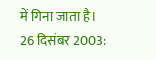में गिना जाता है।
26 दिसंबर 2003: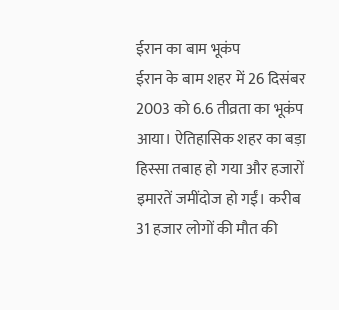ईरान का बाम भूकंप
ईरान के बाम शहर में 26 दिसंबर 2003 को 6.6 तीव्रता का भूकंप आया। ऐतिहासिक शहर का बड़ा हिस्सा तबाह हो गया और हजारों इमारतें जमींदोज हो गईं। करीब 31 हजार लोगों की मौत की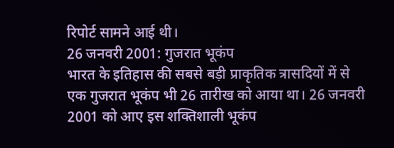रिपोर्ट सामने आई थी।
26 जनवरी 2001: गुजरात भूकंप
भारत के इतिहास की सबसे बड़ी प्राकृतिक त्रासदियों में से एक गुजरात भूकंप भी 26 तारीख को आया था। 26 जनवरी 2001 को आए इस शक्तिशाली भूकंप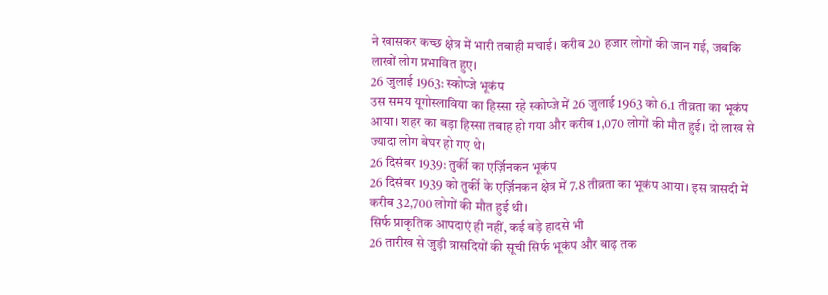ने खासकर कच्छ क्षेत्र में भारी तबाही मचाई। करीब 20 हजार लोगों की जान गई, जबकि लाखों लोग प्रभावित हुए।
26 जुलाई 1963: स्कोप्जे भूकंप
उस समय यूगोस्लाविया का हिस्सा रहे स्कोप्जे में 26 जुलाई 1963 को 6.1 तीव्रता का भूकंप आया। शहर का बड़ा हिस्सा तबाह हो गया और करीब 1,070 लोगों की मौत हुई। दो लाख से ज्यादा लोग बेघर हो गए थे।
26 दिसंबर 1939: तुर्की का एर्ज़िनकन भूकंप
26 दिसंबर 1939 को तुर्की के एर्ज़िनकन क्षेत्र में 7.8 तीव्रता का भूकंप आया। इस त्रासदी में करीब 32,700 लोगों की मौत हुई थी।
सिर्फ प्राकृतिक आपदाएं ही नहीं, कई बड़े हादसे भी
26 तारीख से जुड़ी त्रासदियों की सूची सिर्फ भूकंप और बाढ़ तक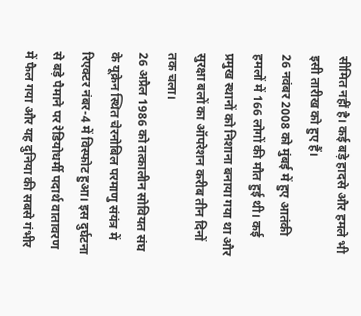सीमित नहीं है। कई बड़े हादसे और हमले भी इसी तारीख को हुए हैं।
26 नवंबर 2008 को मुंबई में हुए आतंकी हमलों में 166 लोगों की मौत हुई थी। कई प्रमुख स्थानों को निशाना बनाया गया था और सुरक्षा बलों का ऑपरेशन करीब तीन दिनों तक चला।
26 अप्रैल 1986 को तत्कालीन सोवियत संघ के यूक्रेन स्थित चेरनोबिल परमाणु संयंत्र में रिएक्टर नंबर-4 में विस्फोट हुआ। इस दुर्घटना से बड़े पैमाने पर रेडियोधर्मी पदार्थ वातावरण में फैल गया और यह दुनिया की सबसे गंभीर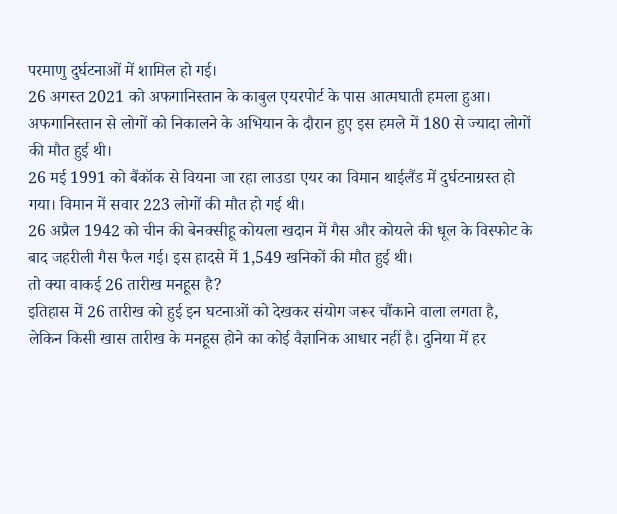परमाणु दुर्घटनाओं में शामिल हो गई।
26 अगस्त 2021 को अफगानिस्तान के काबुल एयरपोर्ट के पास आत्मघाती हमला हुआ। अफगानिस्तान से लोगों को निकालने के अभियान के दौरान हुए इस हमले में 180 से ज्यादा लोगों की मौत हुई थी।
26 मई 1991 को बैंकॉक से वियना जा रहा लाउडा एयर का विमान थाईलैंड में दुर्घटनाग्रस्त हो गया। विमान में सवार 223 लोगों की मौत हो गई थी।
26 अप्रैल 1942 को चीन की बेनक्सीहू कोयला खदान में गैस और कोयले की धूल के विस्फोट के बाद जहरीली गैस फैल गई। इस हादसे में 1,549 खनिकों की मौत हुई थी।
तो क्या वाकई 26 तारीख मनहूस है?
इतिहास में 26 तारीख को हुई इन घटनाओं को देखकर संयोग जरूर चौंकाने वाला लगता है, लेकिन किसी खास तारीख के मनहूस होने का कोई वैज्ञानिक आधार नहीं है। दुनिया में हर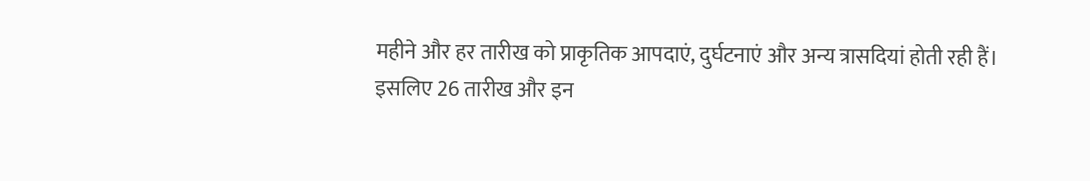महीने और हर तारीख को प्राकृतिक आपदाएं, दुर्घटनाएं और अन्य त्रासदियां होती रही हैं।
इसलिए 26 तारीख और इन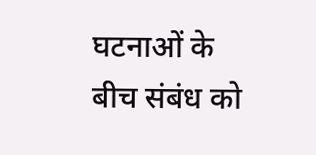घटनाओं के बीच संबंध को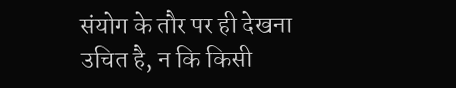संयोग के तौर पर ही देखना उचित है, न कि किसी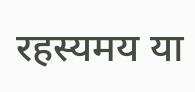रहस्यमय या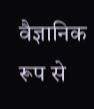वैज्ञानिक रूप से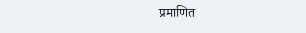प्रमाणित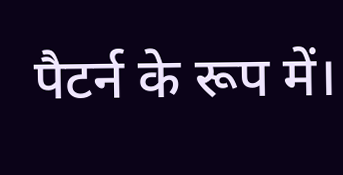पैटर्न के रूप में।